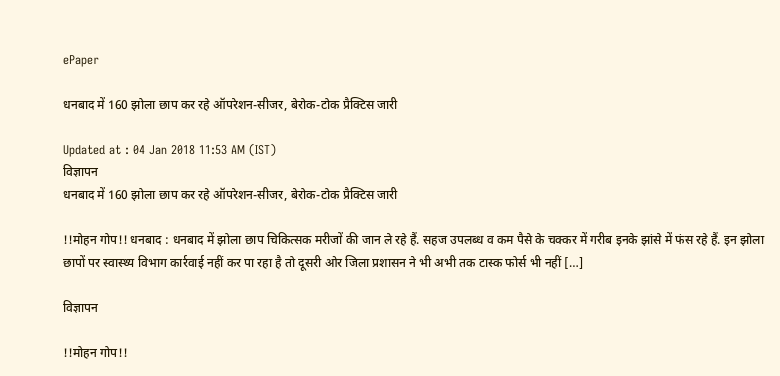ePaper

धनबाद में 160 झोला छाप कर रहे ऑपरेशन-सीजर, बेरोक-टोक प्रैक्टिस जारी

Updated at : 04 Jan 2018 11:53 AM (IST)
विज्ञापन
धनबाद में 160 झोला छाप कर रहे ऑपरेशन-सीजर, बेरोक-टोक प्रैक्टिस जारी

!!मोहन गोप!! धनबाद : धनबाद में झोला छाप चिकित्सक मरीजों की जान ले रहे हैं. सहज उपलब्ध व कम पैसे के चक्कर में गरीब इनके झांसे में फंस रहे हैं. इन झोला छापों पर स्वास्थ्य विभाग कार्रवाई नहीं कर पा रहा है तो दूसरी ओर जिला प्रशासन ने भी अभी तक टास्क फोर्स भी नहीं […]

विज्ञापन

!!मोहन गोप!!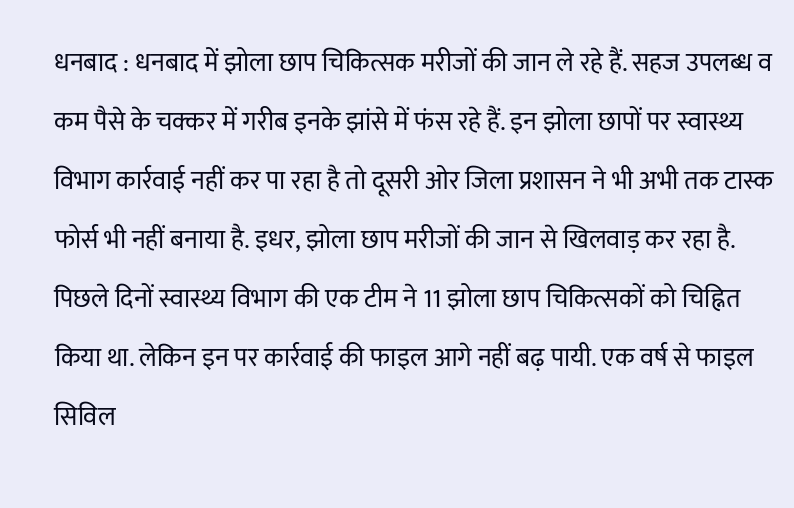धनबाद : धनबाद में झोला छाप चिकित्सक मरीजों की जान ले रहे हैं. सहज उपलब्ध व कम पैसे के चक्कर में गरीब इनके झांसे में फंस रहे हैं. इन झोला छापों पर स्वास्थ्य विभाग कार्रवाई नहीं कर पा रहा है तो दूसरी ओर जिला प्रशासन ने भी अभी तक टास्क फोर्स भी नहीं बनाया है. इधर, झोला छाप मरीजों की जान से खिलवाड़ कर रहा है. पिछले दिनों स्वास्थ्य विभाग की एक टीम ने 11 झोला छाप चिकित्सकों को चिह्नित किया था. लेकिन इन पर कार्रवाई की फाइल आगे नहीं बढ़ पायी. एक वर्ष से फाइल सिविल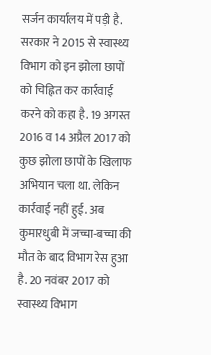सर्जन कार्यालय में पड़ी है. सरकार ने 2015 से स्वास्थ्य विभाग को इन झोला छापों को चिह्नित कर कार्रवाई करने को कहा है. 19 अगस्त 2016 व 14 अप्रैल 2017 को कुछ झोला छापों के खिलाफ अभियान चला था. लेकिन कार्रवाई नहीं हुई. अब कुमारधुबी में जच्चा-बच्चा की मौत के बाद विभाग रेस हुआ है. 20 नवंबर 2017 को स्वास्थ्य विभाग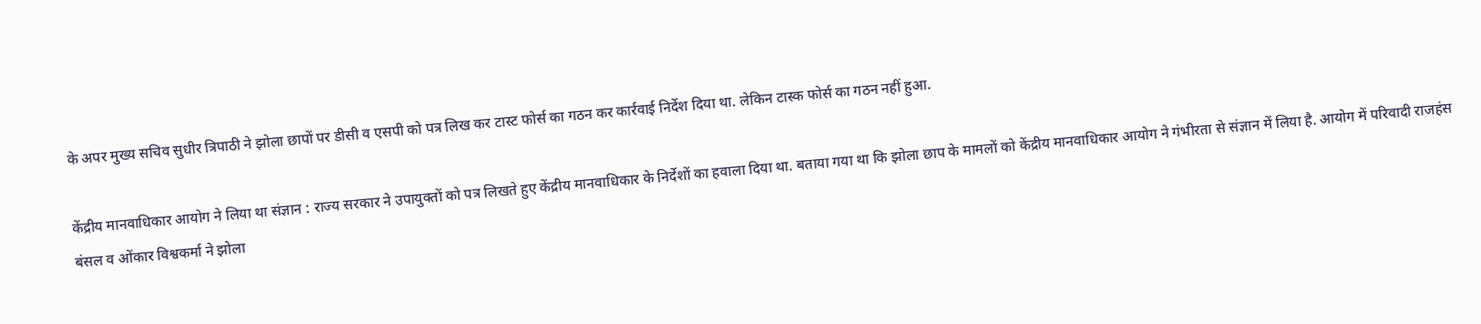के अपर मुख्य सचिव सुधीर त्रिपाठी ने झोला छापों पर डीसी व एसपी को पत्र लिख कर टास्ट फोर्स का गठन कर कार्रवाई निर्देश दिया था. लेकिन टास्क फोर्स का गठन नहीं हुआ.

केंद्रीय मानवाधिकार आयोग ने लिया था संज्ञान : राज्य सरकार ने उपायुक्तों को पत्र लिखते हुए केंद्रीय मानवाधिकार के निर्देशों का हवाला दिया था. बताया गया था कि झोला छाप के मामलों को केंद्रीय मानवाधिकार आयोग ने गंभीरता से संज्ञान में लिया है. आयोग में परिवादी राजहंस बंसल व ओंकार विश्वकर्मा ने झोला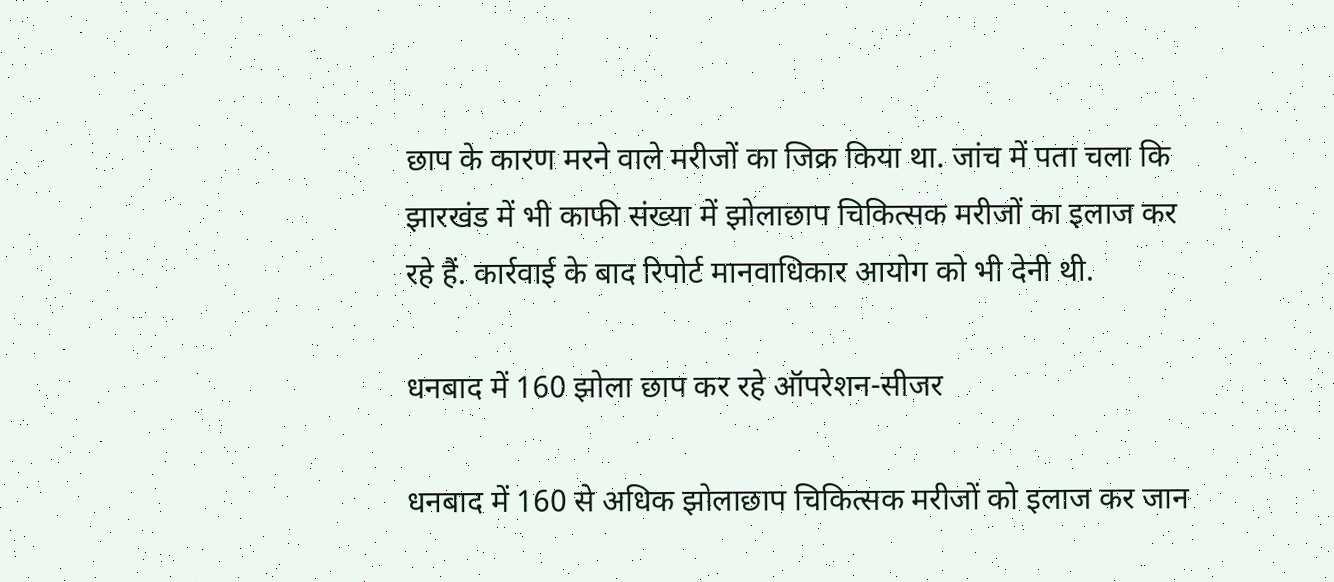छाप के कारण मरने वाले मरीजों का जिक्र किया था. जांच में पता चला कि झारखंड में भी काफी संख्या में झोलाछाप चिकित्सक मरीजों का इलाज कर रहे हैं. कार्रवाई के बाद रिपोर्ट मानवाधिकार आयोग को भी देनी थी.

धनबाद में 160 झोला छाप कर रहे ऑपरेशन-सीजर

धनबाद में 160 से अधिक झोलाछाप चिकित्सक मरीजों को इलाज कर जान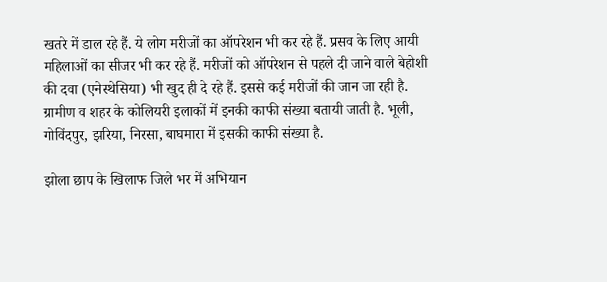खतरे में डाल रहे हैं. ये लोग मरीजों का ऑपरेशन भी कर रहे हैं. प्रसव के लिए आयी महिलाओं का सीजर भी कर रहे हैं. मरीजों को ऑपरेशन से पहले दी जाने वाले बेहोशी की दवा (एनेस्थेसिया) भी खुद ही दे रहे हैं. इससे कई मरीजों की जान जा रही है. ग्रामीण व शहर के कोलियरी इलाकों में इनकी काफी संख्या बतायी जाती है. भूली, गोविंदपुर, झरिया, निरसा, बाघमारा में इसकी काफी संख्या है.

झोला छाप के खिलाफ जिले भर में अभियान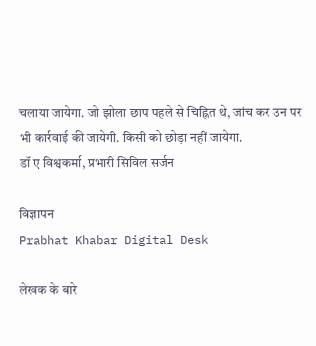चलाया जायेगा. जो झोला छाप पहले से चिह्नित थे, जांच कर उन पर भी कार्रवाई की जायेगी. किसी को छोड़ा नहीं जायेगा.
डॉ ए विश्वकर्मा, प्रभारी सिविल सर्जन

विज्ञापन
Prabhat Khabar Digital Desk

लेखक के बारे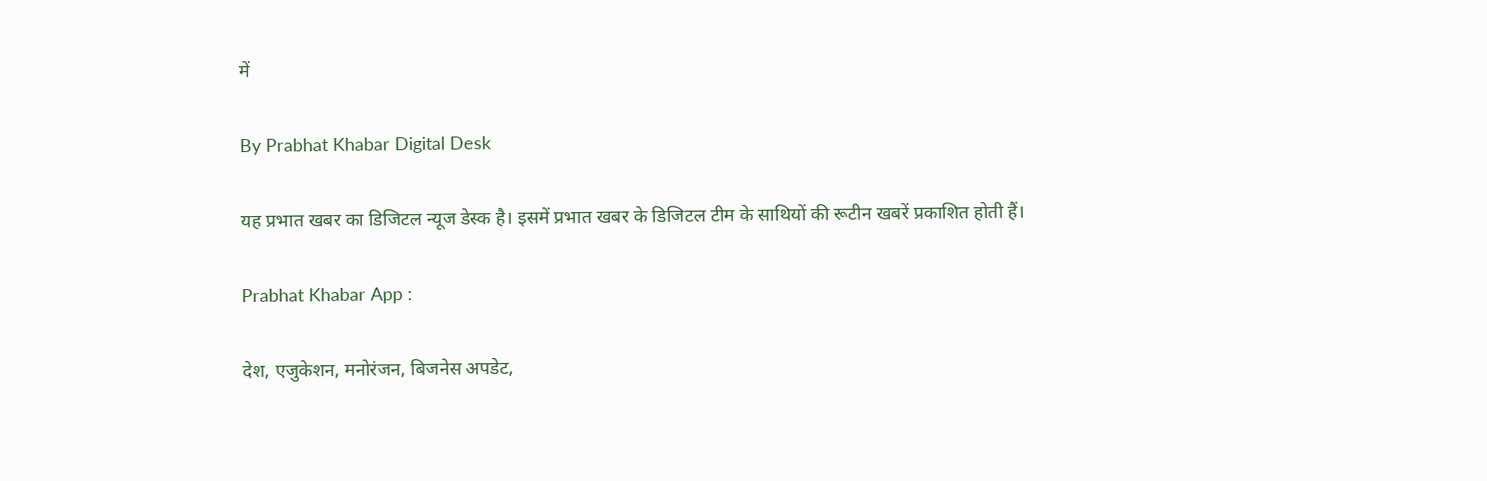में

By Prabhat Khabar Digital Desk

यह प्रभात खबर का डिजिटल न्यूज डेस्क है। इसमें प्रभात खबर के डिजिटल टीम के साथियों की रूटीन खबरें प्रकाशित होती हैं।

Prabhat Khabar App :

देश, एजुकेशन, मनोरंजन, बिजनेस अपडेट,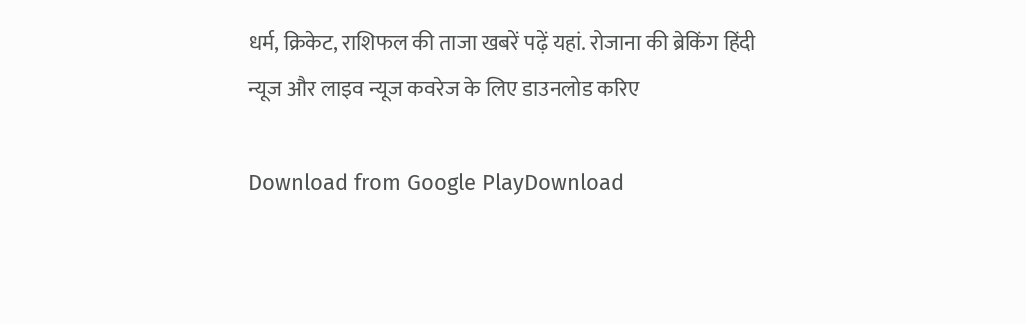धर्म, क्रिकेट, राशिफल की ताजा खबरें पढ़ें यहां. रोजाना की ब्रेकिंग हिंदी न्यूज और लाइव न्यूज कवरेज के लिए डाउनलोड करिए

Download from Google PlayDownload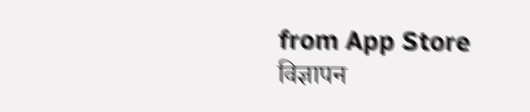from App Store
विज्ञापन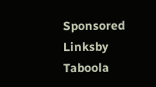Sponsored Linksby Taboola